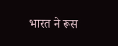भारत ने रूस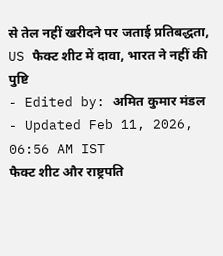से तेल नहीं खरीदने पर जताई प्रतिबद्धता, US फैक्ट शीट में दावा, भारत ने नहीं की पुष्टि
- Edited by: अमित कुमार मंडल
- Updated Feb 11, 2026, 06:56 AM IST
फैक्ट शीट और राष्ट्रपति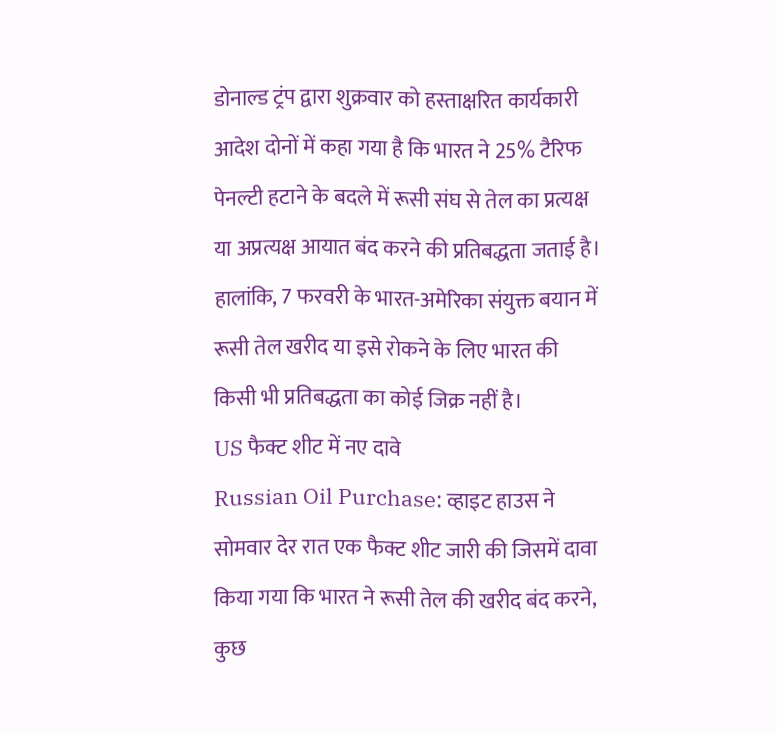डोनाल्ड ट्रंप द्वारा शुक्रवार को हस्ताक्षरित कार्यकारी आदेश दोनों में कहा गया है कि भारत ने 25% टैरिफ पेनल्टी हटाने के बदले में रूसी संघ से तेल का प्रत्यक्ष या अप्रत्यक्ष आयात बंद करने की प्रतिबद्धता जताई है। हालांकि, 7 फरवरी के भारत-अमेरिका संयुक्त बयान में रूसी तेल खरीद या इसे रोकने के लिए भारत की किसी भी प्रतिबद्धता का कोई जिक्र नहीं है।
US फैक्ट शीट में नए दावे
Russian Oil Purchase: व्हाइट हाउस ने सोमवार देर रात एक फैक्ट शीट जारी की जिसमें दावा किया गया कि भारत ने रूसी तेल की खरीद बंद करने, कुछ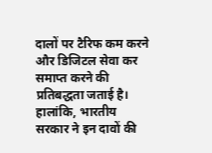दालों पर टैरिफ कम करने और डिजिटल सेवा कर समाप्त करने की प्रतिबद्धता जताई है। हालांकि, भारतीय सरकार ने इन दावों की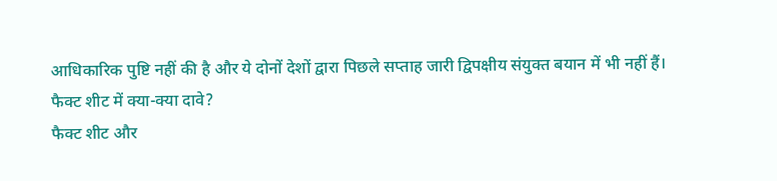आधिकारिक पुष्टि नहीं की है और ये दोनों देशों द्वारा पिछले सप्ताह जारी द्विपक्षीय संयुक्त बयान में भी नहीं हैं।
फैक्ट शीट में क्या-क्या दावे?
फैक्ट शीट और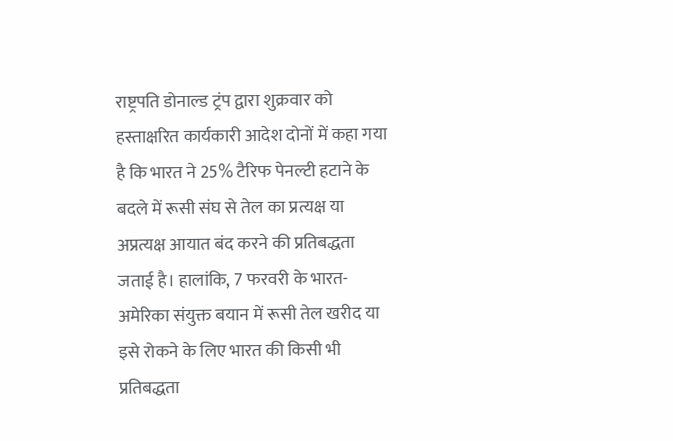राष्ट्रपति डोनाल्ड ट्रंप द्वारा शुक्रवार को हस्ताक्षरित कार्यकारी आदेश दोनों में कहा गया है कि भारत ने 25% टैरिफ पेनल्टी हटाने के बदले में रूसी संघ से तेल का प्रत्यक्ष या अप्रत्यक्ष आयात बंद करने की प्रतिबद्धता जताई है। हालांकि, 7 फरवरी के भारत-अमेरिका संयुक्त बयान में रूसी तेल खरीद या इसे रोकने के लिए भारत की किसी भी प्रतिबद्धता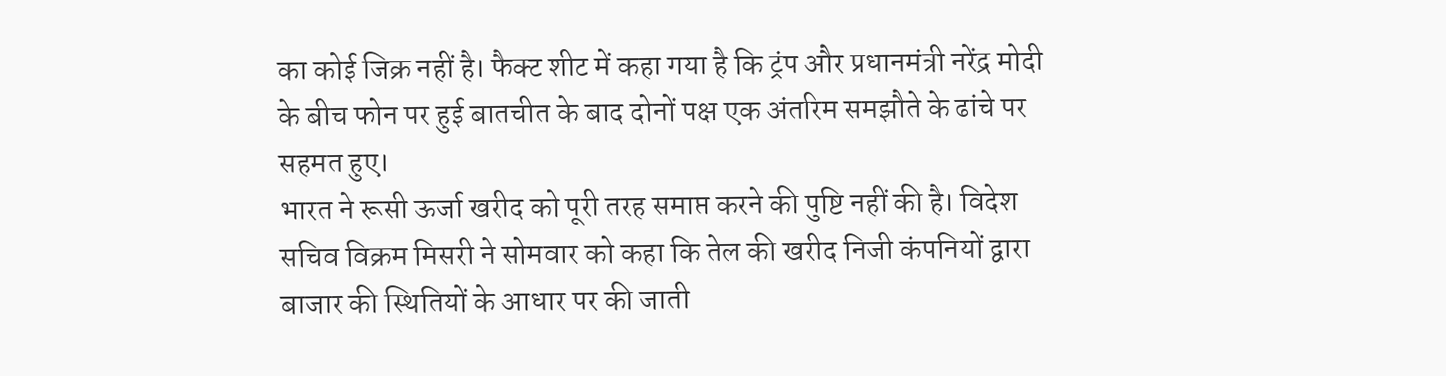का कोई जिक्र नहीं है। फैक्ट शीट में कहा गया है कि ट्रंप और प्रधानमंत्री नरेंद्र मोदी के बीच फोन पर हुई बातचीत के बाद दोनों पक्ष एक अंतरिम समझौते के ढांचे पर सहमत हुए।
भारत ने रूसी ऊर्जा खरीद को पूरी तरह समाप्त करने की पुष्टि नहीं की है। विदेश सचिव विक्रम मिसरी ने सोमवार को कहा कि तेल की खरीद निजी कंपनियों द्वारा बाजार की स्थितियों के आधार पर की जाती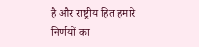है और राष्ट्रीय हित हमारे निर्णयों का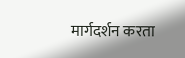मार्गदर्शन करता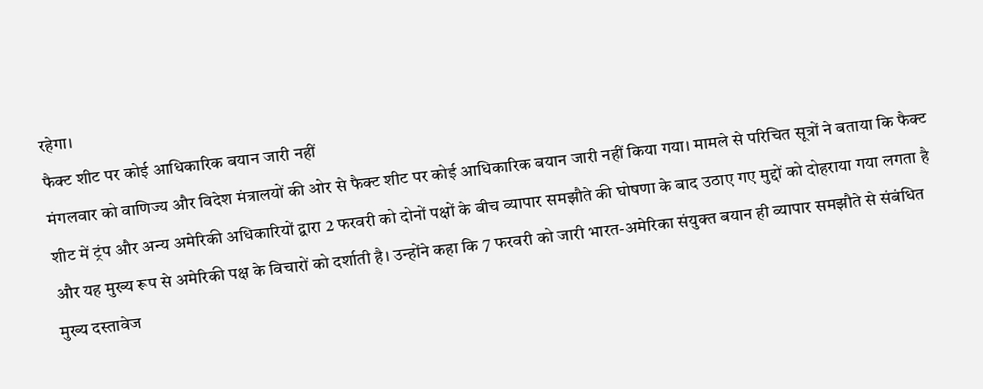रहेगा।
फैक्ट शीट पर कोई आधिकारिक बयान जारी नहीं
मंगलवार को वाणिज्य और विदेश मंत्रालयों की ओर से फैक्ट शीट पर कोई आधिकारिक बयान जारी नहीं किया गया। मामले से परिचित सूत्रों ने बताया कि फैक्ट शीट में ट्रंप और अन्य अमेरिकी अधिकारियों द्वारा 2 फरवरी को दोनों पक्षों के बीच व्यापार समझौते की घोषणा के बाद उठाए गए मुद्दों को दोहराया गया लगता है और यह मुख्य रूप से अमेरिकी पक्ष के विचारों को दर्शाती है। उन्होंने कहा कि 7 फरवरी को जारी भारत-अमेरिका संयुक्त बयान ही व्यापार समझौते से संबंधित मुख्य दस्तावेज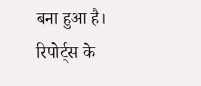बना हुआ है।
रिपोर्ट्स के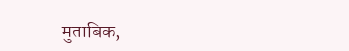मुताबिक,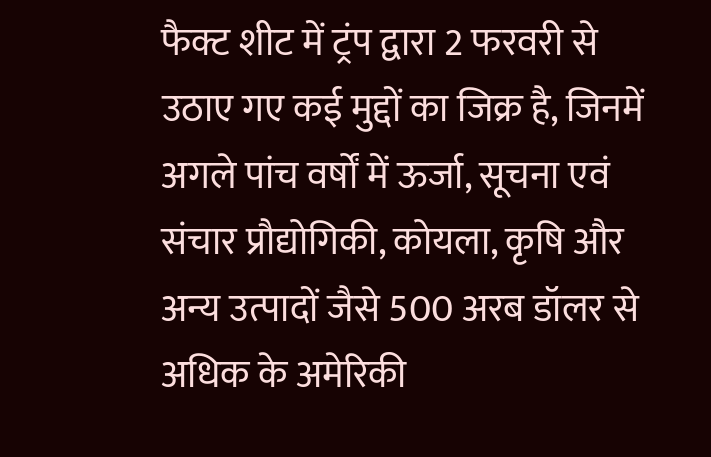फैक्ट शीट में ट्रंप द्वारा 2 फरवरी से उठाए गए कई मुद्दों का जिक्र है, जिनमें अगले पांच वर्षों में ऊर्जा, सूचना एवं संचार प्रौद्योगिकी, कोयला, कृषि और अन्य उत्पादों जैसे 500 अरब डॉलर से अधिक के अमेरिकी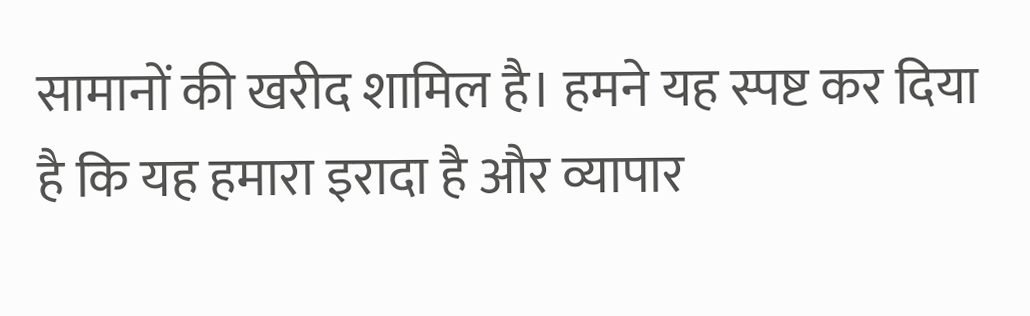सामानों की खरीद शामिल है। हमने यह स्पष्ट कर दिया है कि यह हमारा इरादा है और व्यापार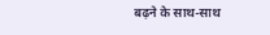बढ़ने के साथ-साथ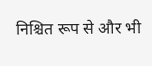निश्चित रूप से और भी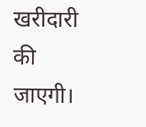खरीदारी की जाएगी।